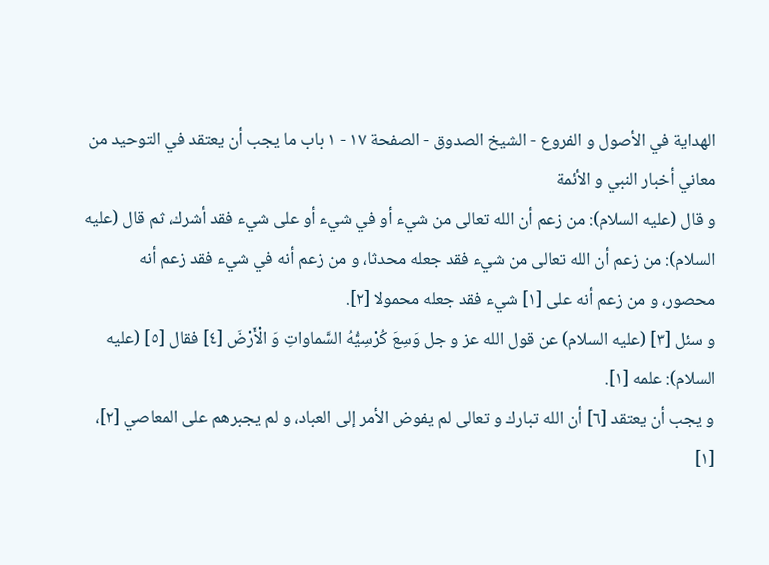الهداية في الأصول و الفروع - الشيخ الصدوق - الصفحة ١٧ - ١ باب ما يجب أن يعتقد في التوحيد من معاني أخبار النبي و الأئمة
و قال (عليه السلام): من زعم أن الله تعالى من شيء أو في شيء أو على شيء فقد أشرك، ثم قال (عليه السلام): من زعم أن الله تعالى من شيء فقد جعله محدثا، و من زعم أنه في شيء فقد زعم أنه محصور، و من زعم أنه على [١] شيء فقد جعله محمولا [٢].
و سئل [٣] (عليه السلام) عن قول الله عز و جل وَسِعَ كُرْسِيُّهُ السَّماواتِ وَ الْأَرْضَ [٤] فقال [٥] (عليه السلام): علمه [١].
و يجب أن يعتقد [٦] أن الله تبارك و تعالى لم يفوض الأمر إلى العباد، و لم يجبرهم على المعاصي [٢]،
[١]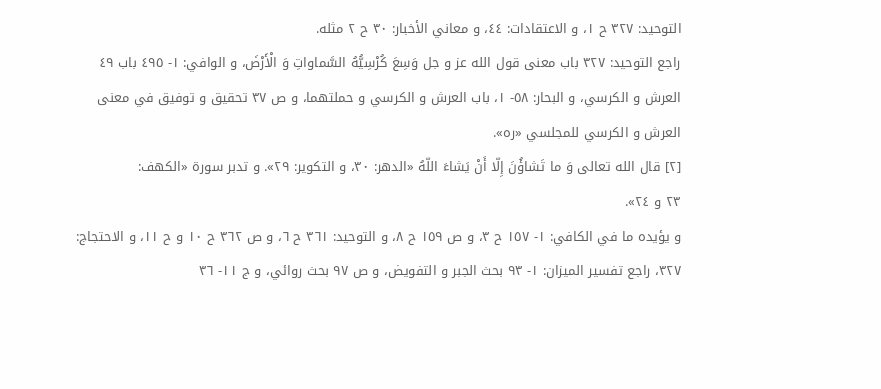التوحيد: ٣٢٧ ح ١، و الاعتقادات: ٤٤، و معاني الأخبار: ٣٠ ح ٢ مثله.
راجع التوحيد: ٣٢٧ باب معنى قول الله عز و جل وَسِعَ كُرْسِيُّهُ السَّماواتِ وَ الْأَرْضَ، و الوافي: ١- ٤٩٥ باب ٤٩ العرش و الكرسي، و البحار: ٥٨- ١، باب العرش و الكرسي و حملتهما، و ص ٣٧ تحقيق و توفيق في معنى العرش و الكرسي للمجلسي «ره».
[٢] قال الله تعالى وَ ما تَشاؤُنَ إِلّا أَنْ يَشاءَ اللّهُ «الدهر: ٣٠، و التكوير: ٢٩». و تدبر سورة «الكهف:
٢٣ و ٢٤».
و يؤيده ما في الكافي: ١- ١٥٧ ح ٣، و ص ١٥٩ ح ٨، و التوحيد: ٣٦١ ح ٦، و ص ٣٦٢ ح ١٠ و ح ١١، و الاحتجاج: ٣٢٧، راجع تفسير الميزان: ١- ٩٣ بحث الجبر و التفويض، و ص ٩٧ بحث روائي، و ج ١١- ٣٦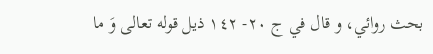بحث روائي، و قال في ج ٢٠- ١٤٢ ذيل قوله تعالى وَ ما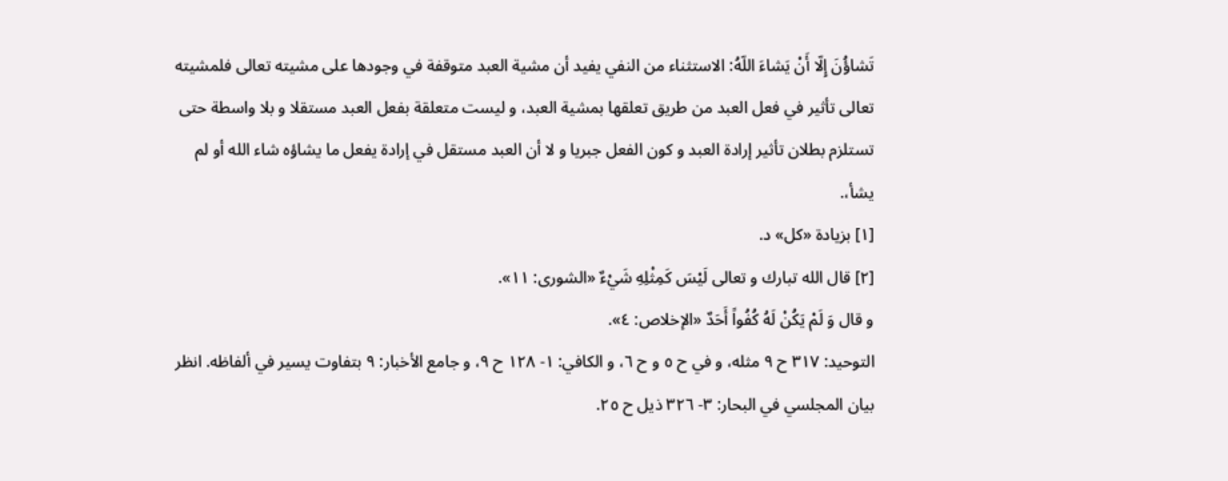تَشاؤُنَ إِلّا أَنْ يَشاءَ اللّهُ: الاستثناء من النفي يفيد أن مشية العبد متوقفة في وجودها على مشيته تعالى فلمشيته تعالى تأثير في فعل العبد من طريق تعلقها بمشية العبد، و ليست متعلقة بفعل العبد مستقلا و بلا واسطة حتى تستلزم بطلان تأثير إرادة العبد و كون الفعل جبريا و لا أن العبد مستقل في إرادة يفعل ما يشاؤه شاء الله أو لم يشأ،.
[١] بزيادة «كل» د.
[٢] قال الله تبارك و تعالى لَيْسَ كَمِثْلِهِ شَيْءٌ «الشورى: ١١».
و قال وَ لَمْ يَكُنْ لَهُ كُفُواً أَحَدٌ «الإخلاص: ٤».
التوحيد: ٣١٧ ح ٩ مثله، و في ح ٥ و ح ٦، و الكافي: ١- ١٢٨ ح ٩، و جامع الأخبار: ٩ بتفاوت يسير في ألفاظه. انظر بيان المجلسي في البحار: ٣- ٣٢٦ ذيل ح ٢٥.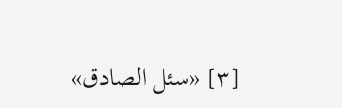[٣] «سئل الصادق»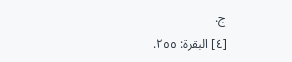ج.
[٤] البقرة: ٢٥٥.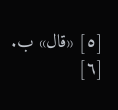[٥] «قال» ب.
[٦]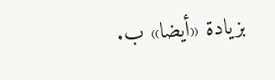بزيادة «أيضا» ب.